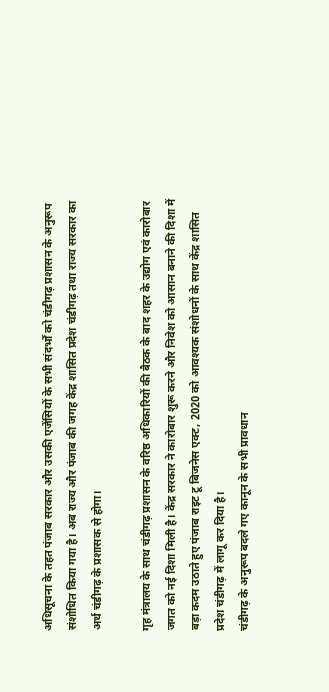अधिसूचना के तहत पंजाब सरकार और उसकी एजेंसियों के सभी संदर्भों को चंडीगढ़ प्रशासन के अनुरूप संशोधित किया गया है। अब राज्य और पंजाब की जगह केंद्र शासित प्रदेश चंडीगढ़ तथा राज्य सरकार का अर्थ चंडीगढ़ के प्रशासक से होगा।

गृह मंत्रालय के साथ चंडीगढ़ प्रशासन के वरिष्ठ अधिकारियों की बैठक के बाद शहर के उद्योग एवं कारोबार जगत को नई दिशा मिली है। केंद्र सरकार ने कारोबार शुरू करने और निवेश को आसान बनाने की दिशा में बड़ा कदम उठाते हुए पंजाब राइट टू बिजनेस एक्ट, 2020 को आवश्यक संशोधनों के साथ केंद्र शासित प्रदेश चंडीगढ़ में लागू कर दिया है।
चंडीगढ़ के अनुरूप बदले गए कानून के सभी प्रावधान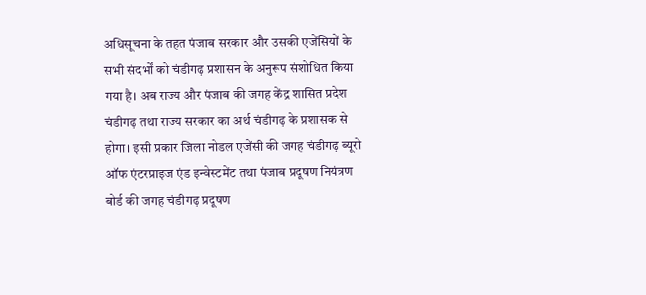अधिसूचना के तहत पंजाब सरकार और उसकी एजेंसियों के सभी संदर्भों को चंडीगढ़ प्रशासन के अनुरूप संशोधित किया गया है। अब राज्य और पंजाब की जगह केंद्र शासित प्रदेश चंडीगढ़ तथा राज्य सरकार का अर्थ चंडीगढ़ के प्रशासक से होगा। इसी प्रकार जिला नोडल एजेंसी की जगह चंडीगढ़ ब्यूरो ऑफ एंटरप्राइज एंड इन्वेस्टमेंट तथा पंजाब प्रदूषण नियंत्रण बोर्ड की जगह चंडीगढ़ प्रदूषण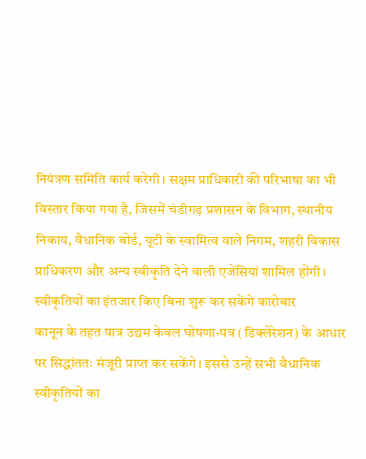नियंत्रण समिति कार्य करेगी। सक्षम प्राधिकारी की परिभाषा का भी विस्तार किया गया है, जिसमें चंडीगढ़ प्रशासन के विभाग, स्थानीय निकाय, वैधानिक बोर्ड, यूटी के स्वामित्व वाले निगम, शहरी विकास प्राधिकरण और अन्य स्वीकृति देने वाली एजेंसियां शामिल होंगी।
स्वीकृतियों का इंतजार किए बिना शुरू कर सकेंगे कारोबार
कानून के तहत पात्र उद्यम केवल घोषणा-पत्र (डिक्लेरेशन) के आधार पर सिद्धांततः मंजूरी प्राप्त कर सकेंगे। इससे उन्हें सभी वैधानिक स्वीकृतियों का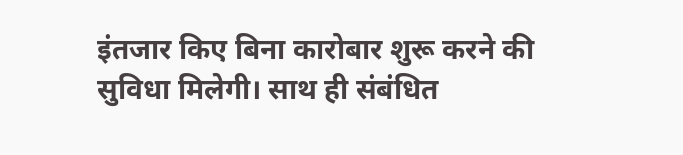इंतजार किए बिना कारोबार शुरू करने की सुविधा मिलेगी। साथ ही संबंधित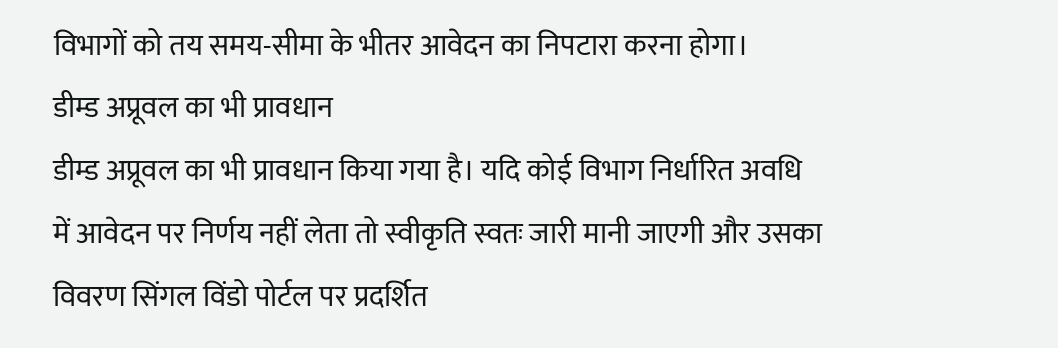विभागों को तय समय-सीमा के भीतर आवेदन का निपटारा करना होगा।
डीम्ड अप्रूवल का भी प्रावधान
डीम्ड अप्रूवल का भी प्रावधान किया गया है। यदि कोई विभाग निर्धारित अवधि में आवेदन पर निर्णय नहीं लेता तो स्वीकृति स्वतः जारी मानी जाएगी और उसका विवरण सिंगल विंडो पोर्टल पर प्रदर्शित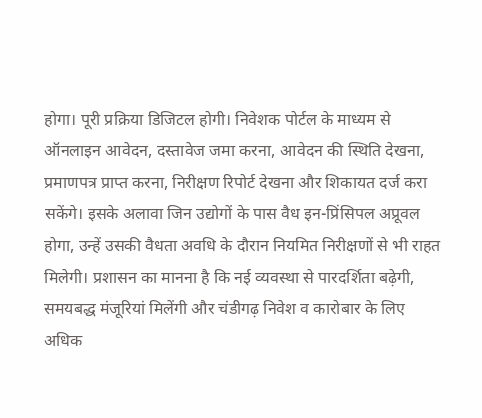होगा। पूरी प्रक्रिया डिजिटल होगी। निवेशक पोर्टल के माध्यम से ऑनलाइन आवेदन, दस्तावेज जमा करना, आवेदन की स्थिति देखना, प्रमाणपत्र प्राप्त करना, निरीक्षण रिपोर्ट देखना और शिकायत दर्ज करा सकेंगे। इसके अलावा जिन उद्योगों के पास वैध इन-प्रिंसिपल अप्रूवल होगा, उन्हें उसकी वैधता अवधि के दौरान नियमित निरीक्षणों से भी राहत मिलेगी। प्रशासन का मानना है कि नई व्यवस्था से पारदर्शिता बढ़ेगी, समयबद्ध मंजूरियां मिलेंगी और चंडीगढ़ निवेश व कारोबार के लिए अधिक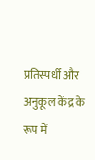प्रतिस्पर्धी और अनुकूल केंद्र के रूप में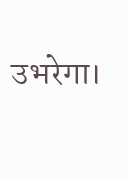उभरेगा।